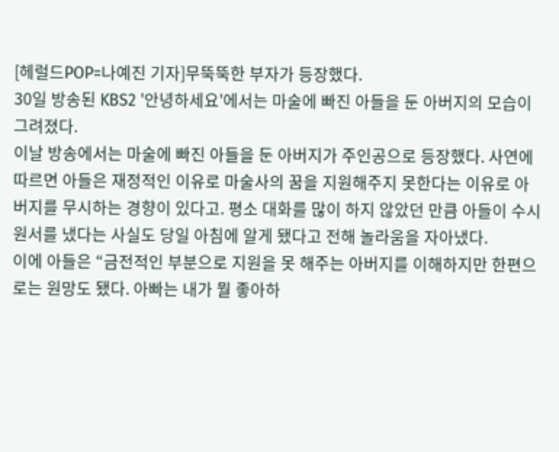[헤럴드POP=나예진 기자]무뚝뚝한 부자가 등장했다.
30일 방송된 KBS2 '안녕하세요'에서는 마술에 빠진 아들을 둔 아버지의 모습이 그려졌다.
이날 방송에서는 마술에 빠진 아들을 둔 아버지가 주인공으로 등장했다. 사연에 따르면 아들은 재정적인 이유로 마술사의 꿈을 지원해주지 못한다는 이유로 아버지를 무시하는 경향이 있다고. 평소 대화를 많이 하지 않았던 만큼 아들이 수시 원서를 냈다는 사실도 당일 아침에 알게 됐다고 전해 놀라움을 자아냈다.
이에 아들은 “금전적인 부분으로 지원을 못 해주는 아버지를 이해하지만 한편으로는 원망도 됐다. 아빠는 내가 뭘 좋아하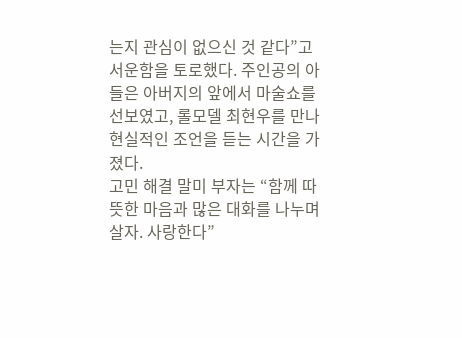는지 관심이 없으신 것 같다”고 서운함을 토로했다. 주인공의 아들은 아버지의 앞에서 마술쇼를 선보였고, 롤모델 최현우를 만나 현실적인 조언을 듣는 시간을 가졌다.
고민 해결 말미 부자는 “함께 따뜻한 마음과 많은 대화를 나누며 살자. 사랑한다”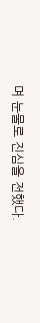며 눈물로 진심을 전했다.